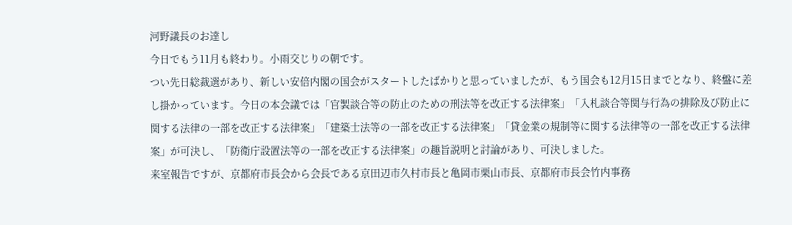河野議長のお達し
今日でもう11月も終わり。小雨交じりの朝です。
つい先日総裁選があり、新しい安倍内閣の国会がスタートしたばかりと思っていましたが、もう国会も12月15日までとなり、終盤に差し掛かっています。今日の本会議では「官製談合等の防止のための刑法等を改正する法律案」「入札談合等関与行為の排除及び防止に関する法律の一部を改正する法律案」「建築士法等の一部を改正する法律案」「貸金業の規制等に関する法律等の一部を改正する法律案」が可決し、「防衛庁設置法等の一部を改正する法律案」の趣旨説明と討論があり、可決しました。
来室報告ですが、京都府市長会から会長である京田辺市久村市長と亀岡市栗山市長、京都府市長会竹内事務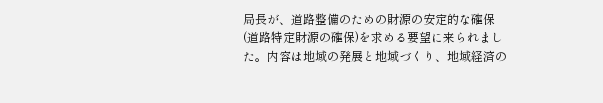局長が、道路整備のための財源の安定的な確保(道路特定財源の確保)を求める要望に来られました。内容は地域の発展と地域づくり、地域経済の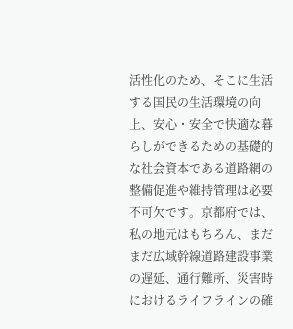活性化のため、そこに生活する国民の生活環境の向上、安心・安全で快適な暮らしができるための基礎的な社会資本である道路網の整備促進や維持管理は必要不可欠です。京都府では、私の地元はもちろん、まだまだ広域幹線道路建設事業の遅延、通行難所、災害時におけるライフラインの確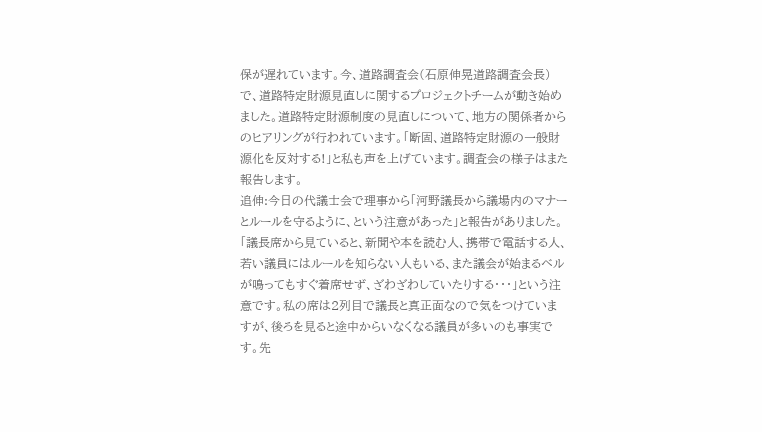保が遅れています。今、道路調査会(石原伸晃道路調査会長)で、道路特定財源見直しに関するプロジェクトチームが動き始めました。道路特定財源制度の見直しについて、地方の関係者からのヒアリングが行われています。「断固、道路特定財源の一般財源化を反対する!」と私も声を上げています。調査会の様子はまた報告します。
追伸:今日の代議士会で理事から「河野議長から議場内のマナーとルールを守るように、という注意があった」と報告がありました。「議長席から見ていると、新聞や本を読む人、携帯で電話する人、若い議員にはルールを知らない人もいる、また議会が始まるベルが鳴ってもすぐ着席せず、ざわざわしていたりする・・・」という注意です。私の席は2列目で議長と真正面なので気をつけていますが、後ろを見ると途中からいなくなる議員が多いのも事実です。先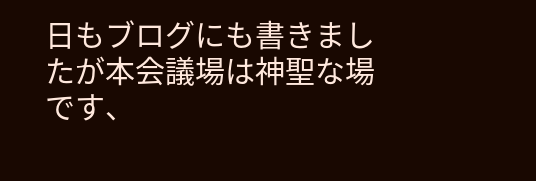日もブログにも書きましたが本会議場は神聖な場です、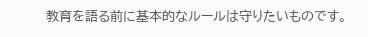教育を語る前に基本的なルールは守りたいものです。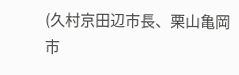(久村京田辺市長、栗山亀岡市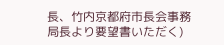長、竹内京都府市長会事務局長より要望書いただく)